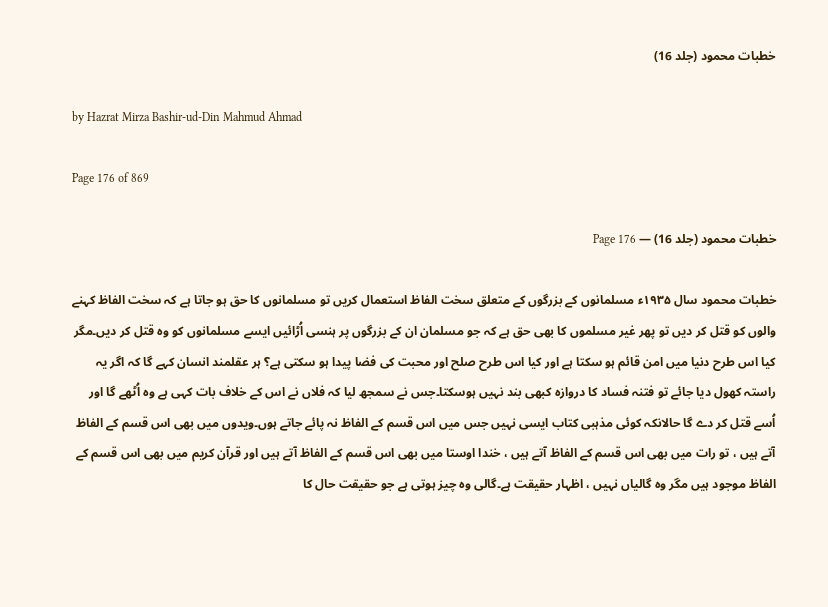خطبات محمود (جلد 16)

by Hazrat Mirza Bashir-ud-Din Mahmud Ahmad

Page 176 of 869

خطبات محمود (جلد 16) — Page 176

خطبات محمود سال ۱۹۳۵ء مسلمانوں کے بزرگوں کے متعلق سخت الفاظ استعمال کریں تو مسلمانوں کا حق ہو جاتا ہے کہ سخت الفاظ کہنے والوں کو قتل کر دیں تو پھر غیر مسلموں کا بھی حق ہے کہ جو مسلمان ان کے بزرگوں پر ہنسی اُڑائیں ایسے مسلمانوں کو وہ قتل کر دیں۔مگر کیا اس طرح دنیا میں امن قائم ہو سکتا ہے اور کیا اس طرح صلح اور محبت کی فضا پیدا ہو سکتی ہے؟ ہر عقلمند انسان کہے گا کہ اگر یہ راستہ کھول دیا جائے تو فتنہ فساد کا دروازہ کبھی بند نہیں ہوسکتا۔جس نے سمجھ لیا کہ فلاں نے اس کے خلاف بات کہی ہے وہ اُٹھے گا اور اُسے قتل کر دے گا حالانکہ کوئی مذہبی کتاب ایسی نہیں جس میں اس قسم کے الفاظ نہ پائے جاتے ہوں۔ویدوں میں بھی اس قسم کے الفاظ آتے ہیں ، تو رات میں بھی اس قسم کے الفاظ آتے ہیں ، خندا اوستا میں بھی اس قسم کے الفاظ آتے ہیں اور قرآن کریم میں بھی اس قسم کے الفاظ موجود ہیں مگر وہ گالیاں نہیں ، اظہار حقیقت ہے۔گالی وہ چیز ہوتی ہے جو حقیقت حال کا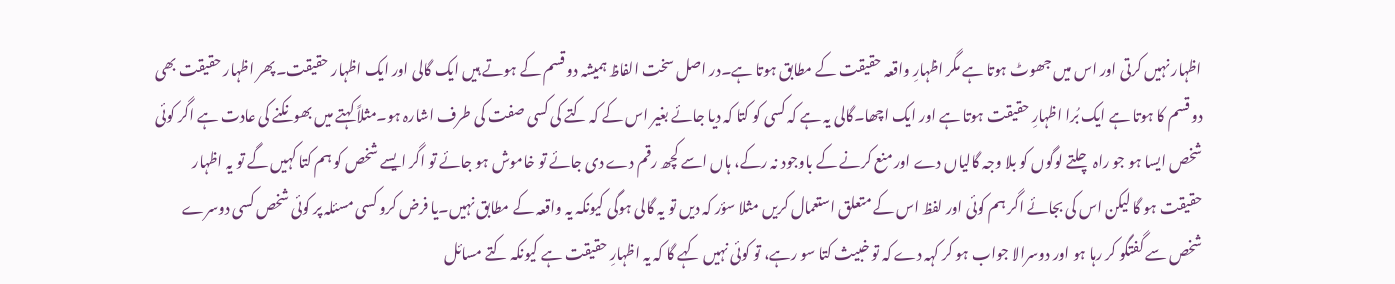اظہار نہیں کرتی اور اس میں جھوٹ ہوتا ہے مگر اظہارِ واقعہ حقیقت کے مطابق ہوتا ہے۔در اصل سخت الفاظ ہمیشہ دو قسم کے ہوتے ہیں ایک گالی اور ایک اظہار حقیقت۔پھر اظہار حقیقت بھی دو قسم کا ہوتا ہے ایک بُرا اظہارِ حقیقت ہوتا ہے اور ایک اچھا۔گالی یہ ہے کہ کسی کو کتا کہ دیا جائے بغیر اس کے کہ کتے کی کسی صفت کی طرف اشارہ ہو۔مثلاً کہتے میں بھونکنے کی عادت ہے اگر کوئی شخص ایسا ہو جو راہ چلتے لوگوں کو بلا وجہ گالیاں دے اور منع کرنے کے باوجود نہ رکے، ہاں اسے کچھ رقم دے دی جائے تو خاموش ہو جائے تو اگر ایسے شخص کو ہم کتا کہیں گے تو یہ اظہار حقیقت ہو گا لیکن اس کی بجائے اگر ہم کوئی اور لفظ اس کے متعلق استعمال کریں مثلا سؤر کہ دیں تو یہ گالی ہوگی کیونکہ یہ واقعہ کے مطابق نہیں۔یا فرض کرو کسی مسئلہ پر کوئی شخص کسی دوسرے شخص سے گفتگو کر رہا ہو اور دوسرالا جواب ہو کر کہہ دے کہ تو خبیث کتا سو رہے، تو کوئی نہیں کہے گا کہ یہ اظہارِ حقیقت ہے کیونکہ کتے مسائل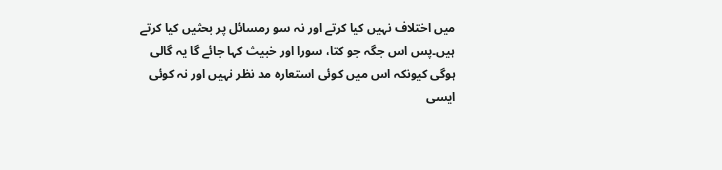میں اختلاف نہیں کیا کرتے اور نہ سو رمسائل پر بحثیں کیا کرتے ہیں۔پس اس جگہ جو کتا، سورا اور خبیث کہا جائے گا یہ گالی ہوگی کیونکہ اس میں کوئی استعارہ مد نظر نہیں اور نہ کوئی ایسی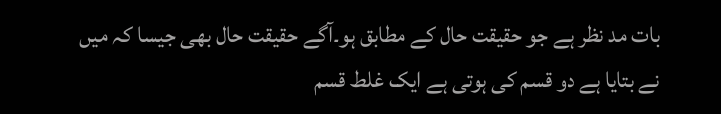بات مد نظر ہے جو حقیقت حال کے مطابق ہو۔آگے حقیقت حال بھی جیسا کہ میں نے بتایا ہے دو قسم کی ہوتی ہے ایک غلط قسم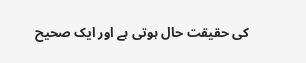کی حقیقت حال ہوتی ہے اور ایک صحیح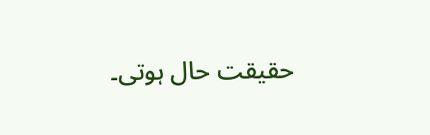حقیقت حال ہوتی۔